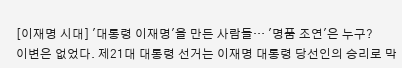[이재명 시대] '대통령 이재명'을 만든 사람들… '명품 조연'은 누구?
이변은 없었다. 제21대 대통령 선거는 이재명 대통령 당선인의 승리로 막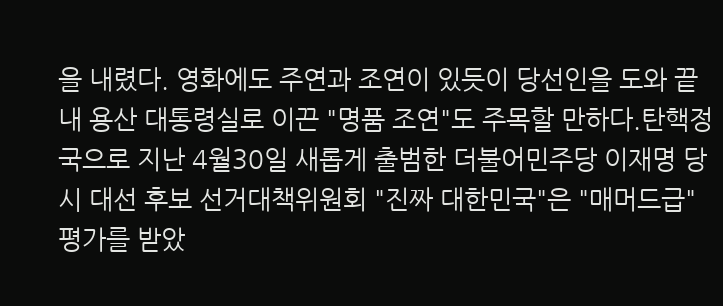을 내렸다. 영화에도 주연과 조연이 있듯이 당선인을 도와 끝내 용산 대통령실로 이끈 "명품 조연"도 주목할 만하다.탄핵정국으로 지난 4월30일 새롭게 출범한 더불어민주당 이재명 당시 대선 후보 선거대책위원회 "진짜 대한민국"은 "매머드급" 평가를 받았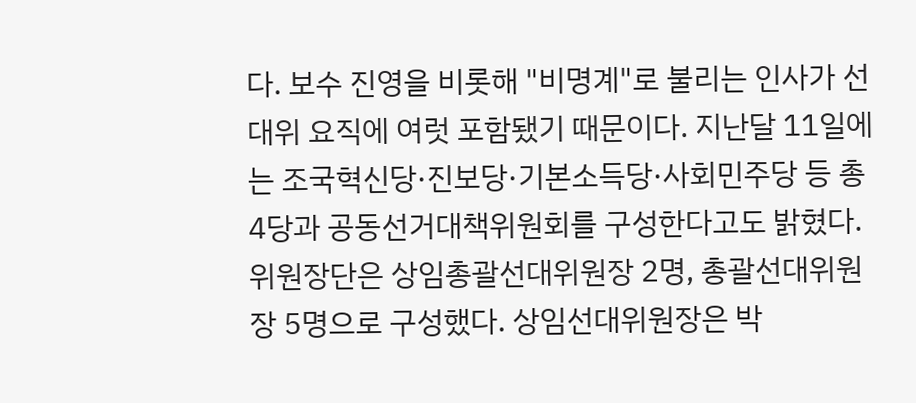다. 보수 진영을 비롯해 "비명계"로 불리는 인사가 선대위 요직에 여럿 포함됐기 때문이다. 지난달 11일에는 조국혁신당·진보당·기본소득당·사회민주당 등 총 4당과 공동선거대책위원회를 구성한다고도 밝혔다.위원장단은 상임총괄선대위원장 2명, 총괄선대위원장 5명으로 구성했다. 상임선대위원장은 박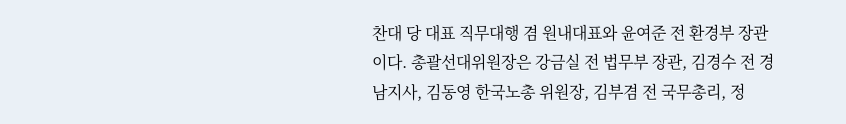찬대 당 대표 직무대행 겸 원내대표와 윤여준 전 환경부 장관이다. 총괄선대위원장은 강금실 전 법무부 장관, 김경수 전 경남지사, 김동영 한국노총 위원장, 김부겸 전 국무총리, 정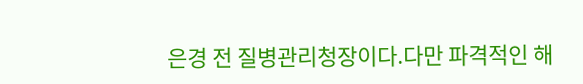은경 전 질병관리청장이다.다만 파격적인 해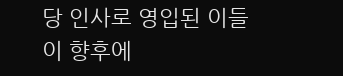당 인사로 영입된 이들이 향후에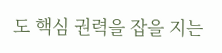도 핵심 권력을 잡을 지는